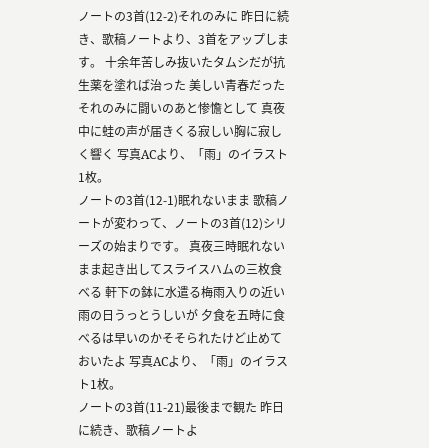ノートの3首(12-2)それのみに 昨日に続き、歌稿ノートより、3首をアップします。 十余年苦しみ抜いたタムシだが抗生薬を塗れば治った 美しい青春だったそれのみに闘いのあと惨憺として 真夜中に蛙の声が届きくる寂しい胸に寂しく響く 写真ACより、「雨」のイラスト1枚。
ノートの3首(12-1)眠れないまま 歌稿ノートが変わって、ノートの3首(12)シリーズの始まりです。 真夜三時眠れないまま起き出してスライスハムの三枚食べる 軒下の鉢に水遣る梅雨入りの近い雨の日うっとうしいが 夕食を五時に食べるは早いのかそそられたけど止めておいたよ 写真ACより、「雨」のイラスト1枚。
ノートの3首(11-21)最後まで観た 昨日に続き、歌稿ノートよ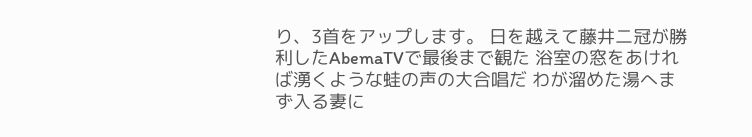り、3首をアップします。 日を越えて藤井二冠が勝利したAbemaTVで最後まで観た 浴室の窓をあければ湧くような蛙の声の大合唱だ わが溜めた湯へまず入る妻に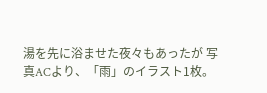湯を先に浴ませた夜々もあったが 写真ACより、「雨」のイラスト1枚。